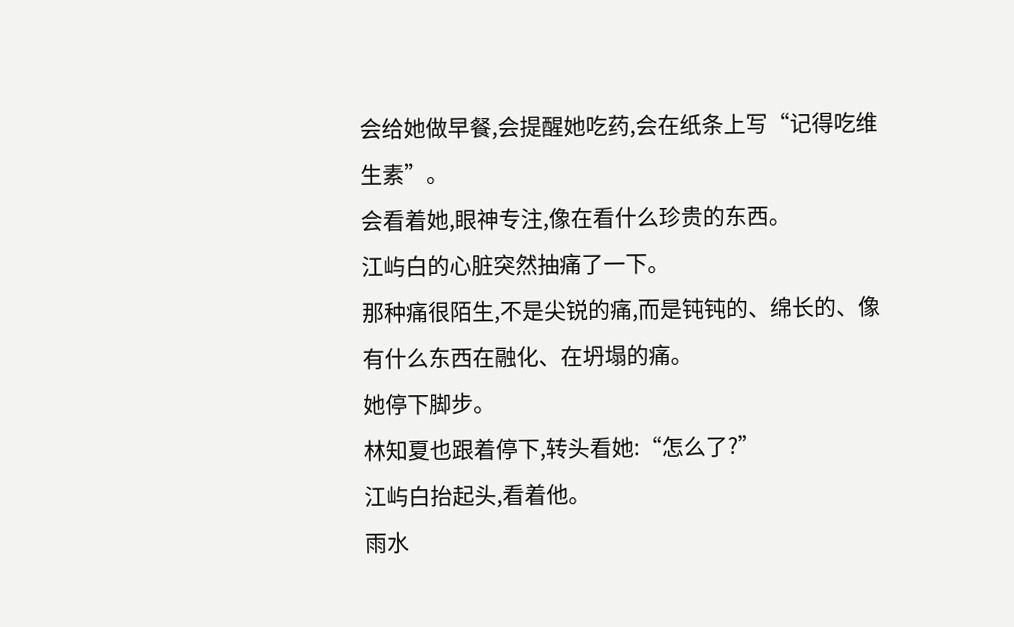会给她做早餐,会提醒她吃药,会在纸条上写“记得吃维生素”。
会看着她,眼神专注,像在看什么珍贵的东西。
江屿白的心脏突然抽痛了一下。
那种痛很陌生,不是尖锐的痛,而是钝钝的、绵长的、像有什么东西在融化、在坍塌的痛。
她停下脚步。
林知夏也跟着停下,转头看她:“怎么了?”
江屿白抬起头,看着他。
雨水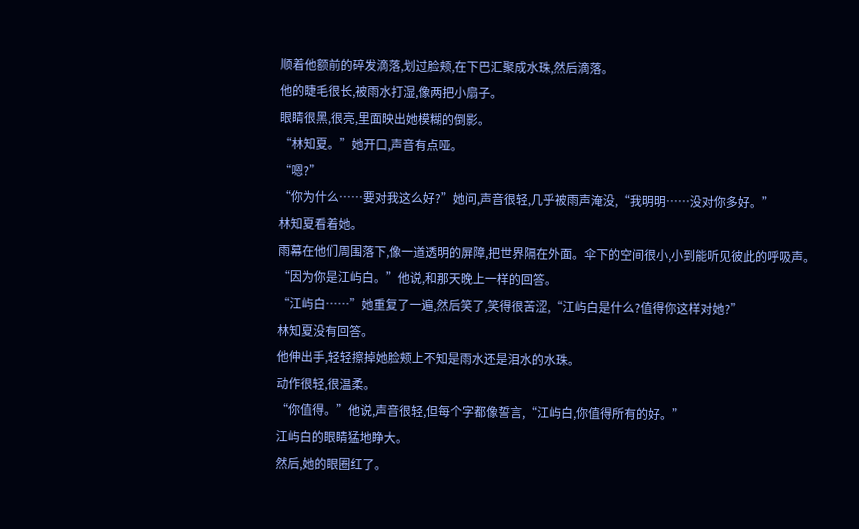顺着他额前的碎发滴落,划过脸颊,在下巴汇聚成水珠,然后滴落。
他的睫毛很长,被雨水打湿,像两把小扇子。
眼睛很黑,很亮,里面映出她模糊的倒影。
“林知夏。”她开口,声音有点哑。
“嗯?”
“你为什么……要对我这么好?”她问,声音很轻,几乎被雨声淹没,“我明明……没对你多好。”
林知夏看着她。
雨幕在他们周围落下,像一道透明的屏障,把世界隔在外面。伞下的空间很小,小到能听见彼此的呼吸声。
“因为你是江屿白。”他说,和那天晚上一样的回答。
“江屿白……”她重复了一遍,然后笑了,笑得很苦涩,“江屿白是什么?值得你这样对她?”
林知夏没有回答。
他伸出手,轻轻擦掉她脸颊上不知是雨水还是泪水的水珠。
动作很轻,很温柔。
“你值得。”他说,声音很轻,但每个字都像誓言,“江屿白,你值得所有的好。”
江屿白的眼睛猛地睁大。
然后,她的眼圈红了。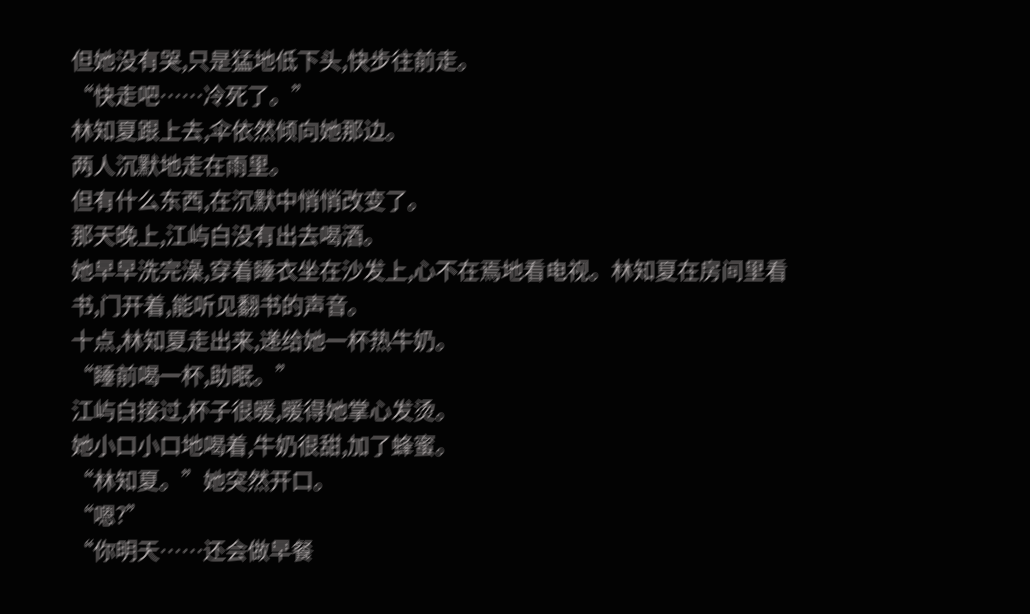但她没有哭,只是猛地低下头,快步往前走。
“快走吧……冷死了。”
林知夏跟上去,伞依然倾向她那边。
两人沉默地走在雨里。
但有什么东西,在沉默中悄悄改变了。
那天晚上,江屿白没有出去喝酒。
她早早洗完澡,穿着睡衣坐在沙发上,心不在焉地看电视。林知夏在房间里看书,门开着,能听见翻书的声音。
十点,林知夏走出来,递给她一杯热牛奶。
“睡前喝一杯,助眠。”
江屿白接过,杯子很暖,暖得她掌心发烫。
她小口小口地喝着,牛奶很甜,加了蜂蜜。
“林知夏。”她突然开口。
“嗯?”
“你明天……还会做早餐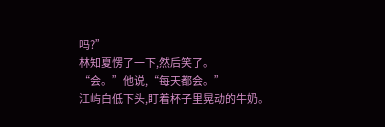吗?”
林知夏愣了一下,然后笑了。
“会。”他说,“每天都会。”
江屿白低下头,盯着杯子里晃动的牛奶。